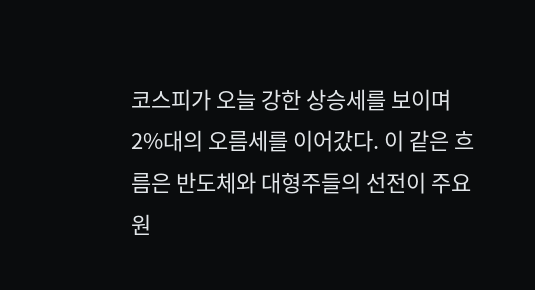코스피가 오늘 강한 상승세를 보이며 2%대의 오름세를 이어갔다. 이 같은 흐름은 반도체와 대형주들의 선전이 주요 원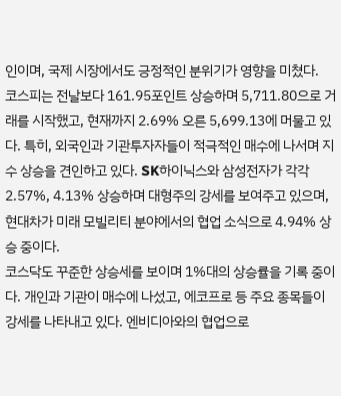인이며, 국제 시장에서도 긍정적인 분위기가 영향을 미쳤다.
코스피는 전날보다 161.95포인트 상승하며 5,711.80으로 거래를 시작했고, 현재까지 2.69% 오른 5,699.13에 머물고 있다. 특히, 외국인과 기관투자자들이 적극적인 매수에 나서며 지수 상승을 견인하고 있다. SK하이닉스와 삼성전자가 각각 2.57%, 4.13% 상승하며 대형주의 강세를 보여주고 있으며, 현대차가 미래 모빌리티 분야에서의 협업 소식으로 4.94% 상승 중이다.
코스닥도 꾸준한 상승세를 보이며 1%대의 상승률을 기록 중이다. 개인과 기관이 매수에 나섰고, 에코프로 등 주요 종목들이 강세를 나타내고 있다. 엔비디아와의 협업으로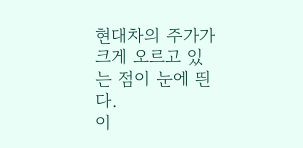현대차의 주가가 크게 오르고 있는 점이 눈에 띈다.
이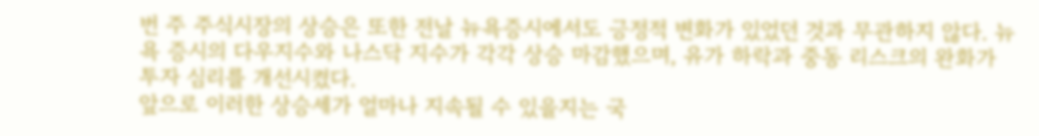번 주 주식시장의 상승은 또한 전날 뉴욕증시에서도 긍정적 변화가 있었던 것과 무관하지 않다. 뉴욕 증시의 다우지수와 나스닥 지수가 각각 상승 마감했으며, 유가 하락과 중동 리스크의 완화가 투자 심리를 개선시켰다.
앞으로 이러한 상승세가 얼마나 지속될 수 있을지는 국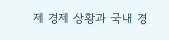제 경제 상황과 국내 경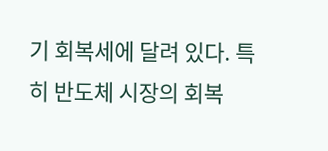기 회복세에 달려 있다. 특히 반도체 시장의 회복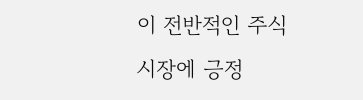이 전반적인 주식 시장에 긍정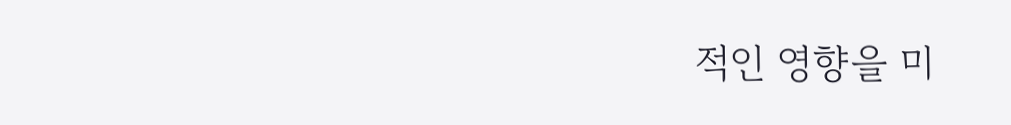적인 영향을 미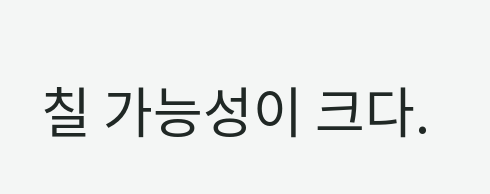칠 가능성이 크다.